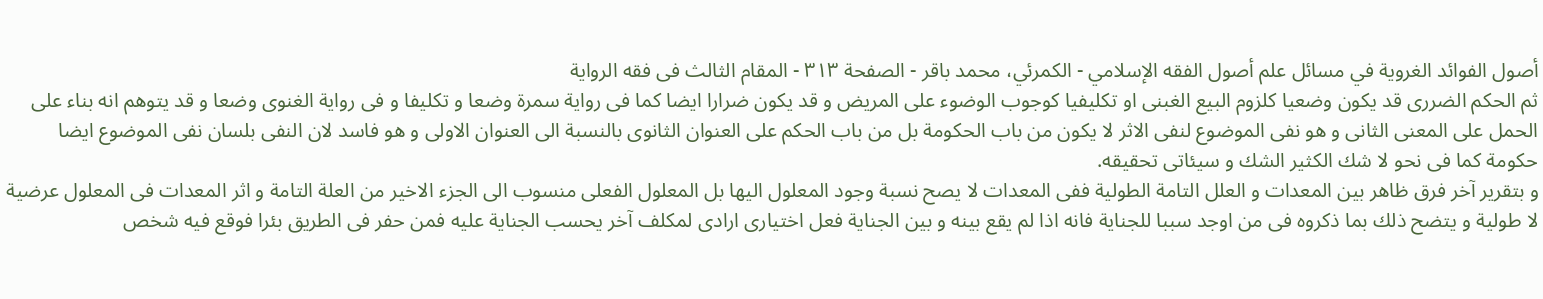أصول الفوائد الغروية في مسائل علم أصول الفقه الإسلامي - الكمرئي، محمد باقر - الصفحة ٣١٣ - المقام الثالث فى فقه الرواية
ثم الحكم الضررى قد يكون وضعيا كلزوم البيع الغبنى او تكليفيا كوجوب الوضوء على المريض و قد يكون ضرارا ايضا كما فى رواية سمرة وضعا و تكليفا و فى رواية الغنوى وضعا و قد يتوهم انه بناء على الحمل على المعنى الثانى و هو نفى الموضوع لنفى الاثر لا يكون من باب الحكومة بل من باب الحكم على العنوان الثانوى بالنسبة الى العنوان الاولى و هو فاسد لان النفى بلسان نفى الموضوع ايضا حكومة كما فى نحو لا شك الكثير الشك و سيئاتى تحقيقه.
و بتقرير آخر فرق ظاهر بين المعدات و العلل التامة الطولية ففى المعدات لا يصح نسبة وجود المعلول اليها بل المعلول الفعلى منسوب الى الجزء الاخير من العلة التامة و اثر المعدات فى المعلول عرضية لا طولية و يتضح ذلك بما ذكروه فى من اوجد سببا للجناية فانه اذا لم يقع بينه و بين الجناية فعل اختيارى ارادى لمكلف آخر يحسب الجناية عليه فمن حفر فى الطريق بئرا فوقع فيه شخص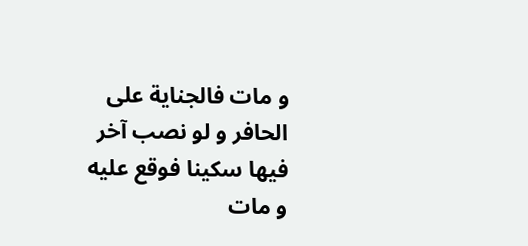و مات فالجناية على الحافر و لو نصب آخر فيها سكينا فوقع عليه و مات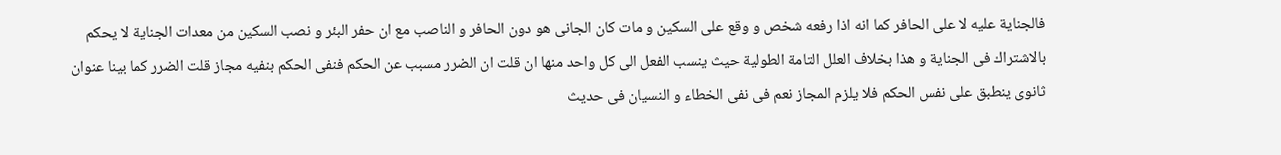فالجناية عليه لا على الحافر كما انه اذا رفعه شخص و وقع على السكين و مات كان الجانى هو دون الحافر و الناصب مع ان حفر البئر و نصب السكين من معدات الجناية لا يحكم بالاشتراك فى الجناية و هذا بخلاف العلل التامة الطولية حيث ينسب الفعل الى كل واحد منها ان قلت ان الضرر مسبب عن الحكم فنفى الحكم بنفيه مجاز قلت الضرر كما بينا عنوان ثانوى ينطبق على نفس الحكم فلا يلزم المجاز نعم فى نفى الخطاء و النسيان فى حديث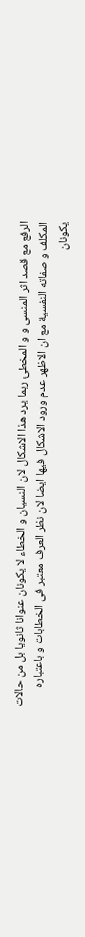الرفع مع قصد اثر المنسى و و المخطئ ربما يرد هذا الاشكال لان النسيان و الخطاء لا يكونان عنوانا ثانويا بل من حالات المكلف و صفاته النفسية مع ان الاظهر عدم ورود الاشكال فيها ايضا لان نظر العرف معتبر فى الخطابات و باعتباره يكونان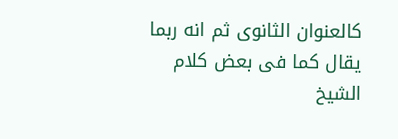كالعنوان الثانوى ثم انه ربما يقال كما فى بعض كلام الشيخ